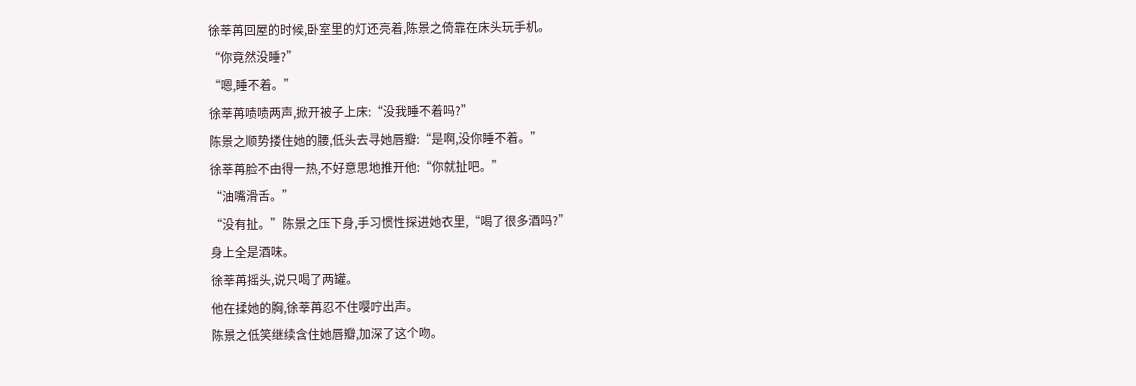徐莘苒回屋的时候,卧室里的灯还亮着,陈景之倚靠在床头玩手机。
“你竟然没睡?”
“嗯,睡不着。”
徐莘苒啧啧两声,掀开被子上床:“没我睡不着吗?”
陈景之顺势搂住她的腰,低头去寻她唇瓣:“是啊,没你睡不着。”
徐莘苒脸不由得一热,不好意思地推开他:“你就扯吧。”
“油嘴滑舌。”
“没有扯。”陈景之压下身,手习惯性探进她衣里,“喝了很多酒吗?”
身上全是酒味。
徐莘苒摇头,说只喝了两罐。
他在揉她的胸,徐莘苒忍不住嘤咛出声。
陈景之低笑继续含住她唇瓣,加深了这个吻。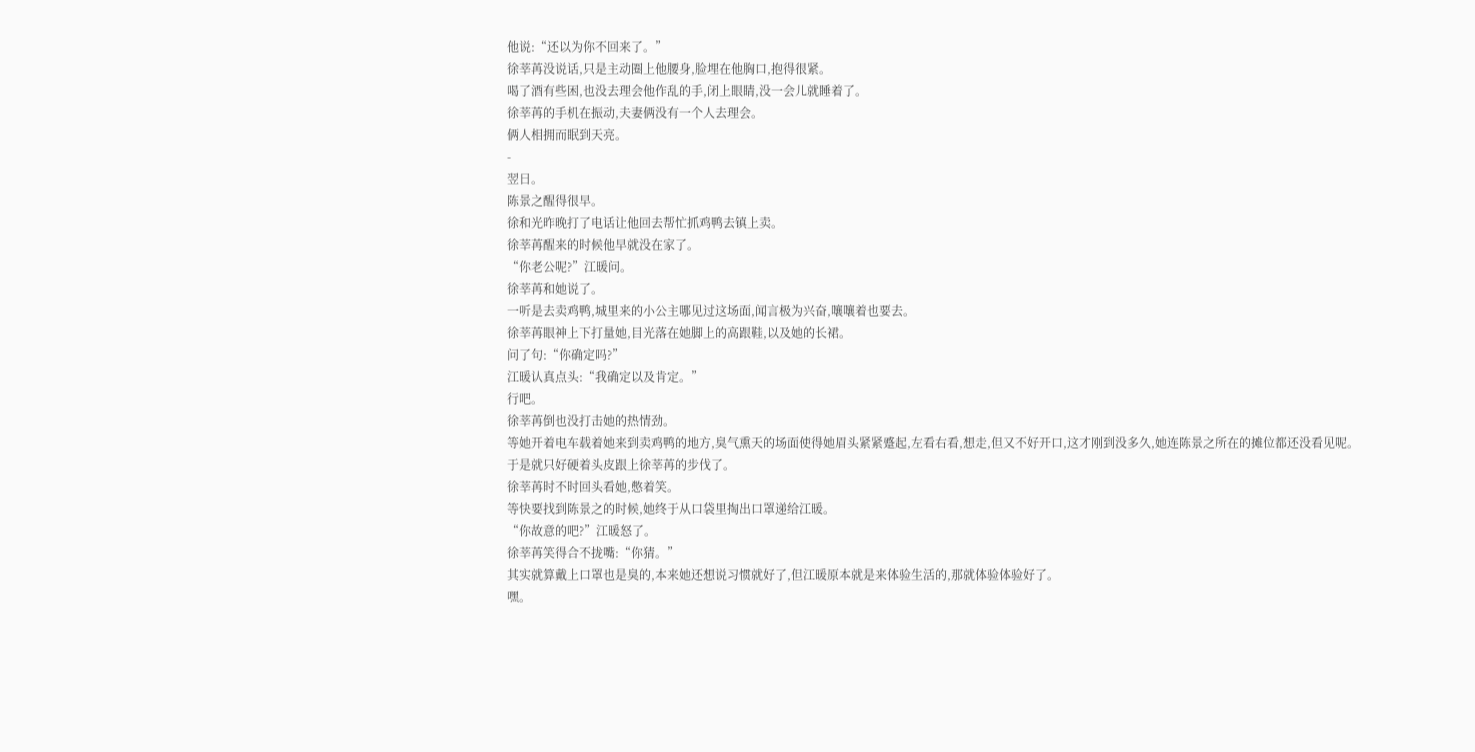他说:“还以为你不回来了。”
徐莘苒没说话,只是主动圈上他腰身,脸埋在他胸口,抱得很紧。
喝了酒有些困,也没去理会他作乱的手,闭上眼睛,没一会儿就睡着了。
徐莘苒的手机在振动,夫妻俩没有一个人去理会。
俩人相拥而眠到天亮。
-
翌日。
陈景之醒得很早。
徐和光昨晚打了电话让他回去帮忙抓鸡鸭去镇上卖。
徐莘苒醒来的时候他早就没在家了。
“你老公呢?”江暖问。
徐莘苒和她说了。
一听是去卖鸡鸭,城里来的小公主哪见过这场面,闻言极为兴奋,嚷嚷着也要去。
徐莘苒眼神上下打量她,目光落在她脚上的高跟鞋,以及她的长裙。
问了句:“你确定吗?”
江暖认真点头:“我确定以及肯定。”
行吧。
徐莘苒倒也没打击她的热情劲。
等她开着电车载着她来到卖鸡鸭的地方,臭气熏天的场面使得她眉头紧紧蹙起,左看右看,想走,但又不好开口,这才刚到没多久,她连陈景之所在的摊位都还没看见呢。
于是就只好硬着头皮跟上徐莘苒的步伐了。
徐莘苒时不时回头看她,憋着笑。
等快要找到陈景之的时候,她终于从口袋里掏出口罩递给江暖。
“你故意的吧?”江暖怒了。
徐莘苒笑得合不拢嘴:“你猜。”
其实就算戴上口罩也是臭的,本来她还想说习惯就好了,但江暖原本就是来体验生活的,那就体验体验好了。
嘿。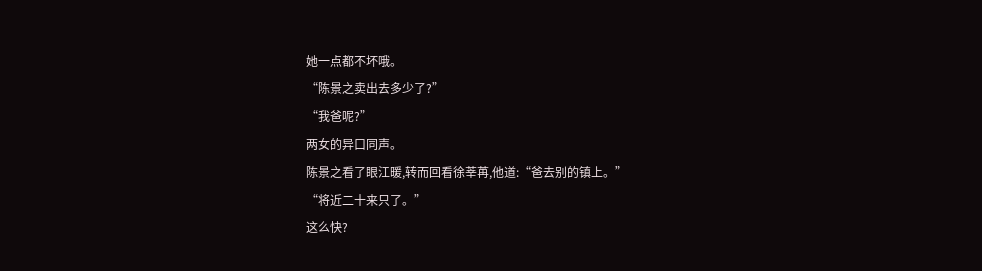她一点都不坏哦。
“陈景之卖出去多少了?”
“我爸呢?”
两女的异口同声。
陈景之看了眼江暖,转而回看徐莘苒,他道:“爸去别的镇上。”
“将近二十来只了。”
这么快?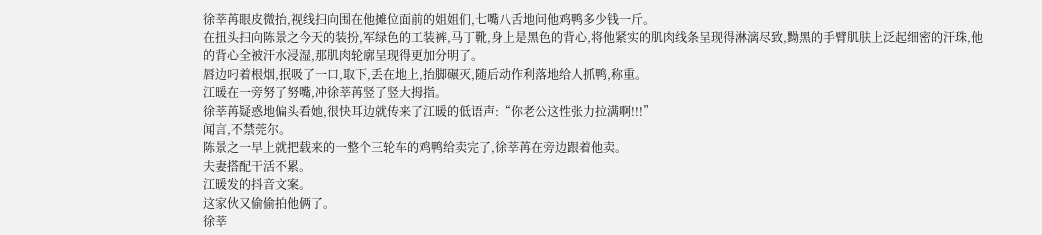徐莘苒眼皮微抬,视线扫向围在他摊位面前的姐姐们,七嘴八舌地问他鸡鸭多少钱一斤。
在扭头扫向陈景之今天的装扮,军绿色的工装裤,马丁靴,身上是黑色的背心,将他紧实的肌肉线条呈现得淋漓尽致,黝黑的手臂肌肤上泛起细密的汗珠,他的背心全被汗水浸湿,那肌肉轮廓呈现得更加分明了。
唇边叼着根烟,抿吸了一口,取下,丢在地上,抬脚碾灭,随后动作利落地给人抓鸭,称重。
江暖在一旁努了努嘴,冲徐莘苒竖了竖大拇指。
徐莘苒疑惑地偏头看她,很快耳边就传来了江暖的低语声:“你老公这性张力拉满啊!!!”
闻言,不禁莞尔。
陈景之一早上就把载来的一整个三轮车的鸡鸭给卖完了,徐莘苒在旁边跟着他卖。
夫妻搭配干活不累。
江暖发的抖音文案。
这家伙又偷偷拍他俩了。
徐莘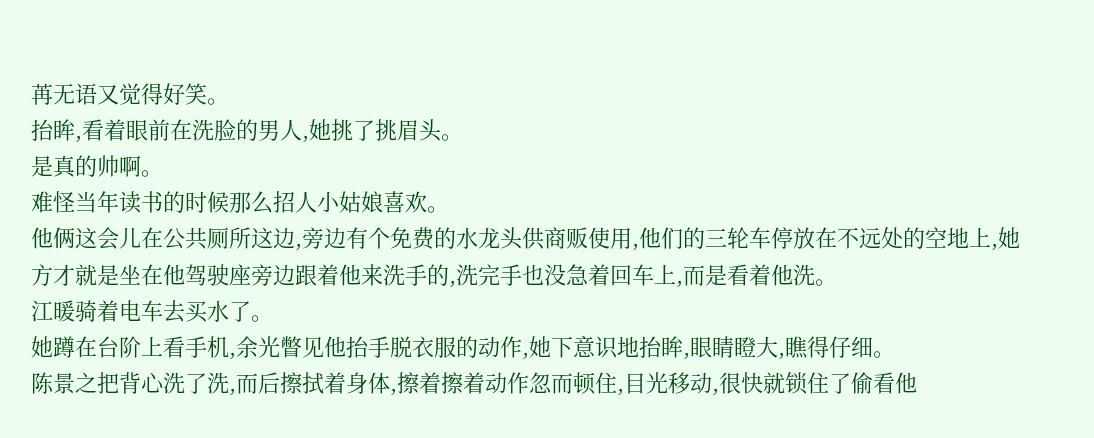苒无语又觉得好笑。
抬眸,看着眼前在洗脸的男人,她挑了挑眉头。
是真的帅啊。
难怪当年读书的时候那么招人小姑娘喜欢。
他俩这会儿在公共厕所这边,旁边有个免费的水龙头供商贩使用,他们的三轮车停放在不远处的空地上,她方才就是坐在他驾驶座旁边跟着他来洗手的,洗完手也没急着回车上,而是看着他洗。
江暖骑着电车去买水了。
她蹲在台阶上看手机,余光瞥见他抬手脱衣服的动作,她下意识地抬眸,眼睛瞪大,瞧得仔细。
陈景之把背心洗了洗,而后擦拭着身体,擦着擦着动作忽而顿住,目光移动,很快就锁住了偷看他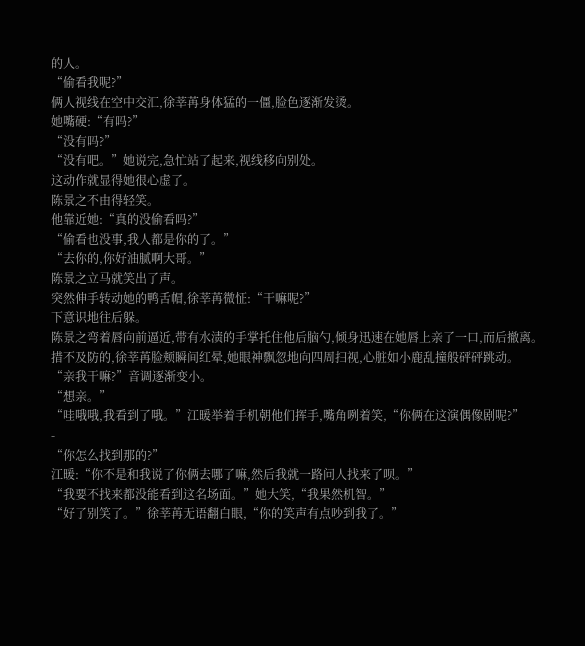的人。
“偷看我呢?”
俩人视线在空中交汇,徐莘苒身体猛的一僵,脸色逐渐发烫。
她嘴硬:“有吗?”
“没有吗?”
“没有吧。”她说完,急忙站了起来,视线移向别处。
这动作就显得她很心虚了。
陈景之不由得轻笑。
他靠近她:“真的没偷看吗?”
“偷看也没事,我人都是你的了。”
“去你的,你好油腻啊大哥。”
陈景之立马就笑出了声。
突然伸手转动她的鸭舌帽,徐莘苒微怔:“干嘛呢?”
下意识地往后躲。
陈景之弯着唇向前逼近,带有水渍的手掌托住他后脑勺,倾身迅速在她唇上亲了一口,而后撤离。
措不及防的,徐莘苒脸颊瞬间红晕,她眼神飘忽地向四周扫视,心脏如小鹿乱撞般砰砰跳动。
“亲我干嘛?”音调逐渐变小。
“想亲。”
“哇哦哦,我看到了哦。”江暖举着手机朝他们挥手,嘴角咧着笑,“你俩在这演偶像剧呢?”
-
“你怎么找到那的?”
江暖:“你不是和我说了你俩去哪了嘛,然后我就一路问人找来了呗。”
“我要不找来都没能看到这名场面。”她大笑,“我果然机智。”
“好了别笑了。”徐莘苒无语翻白眼,“你的笑声有点吵到我了。”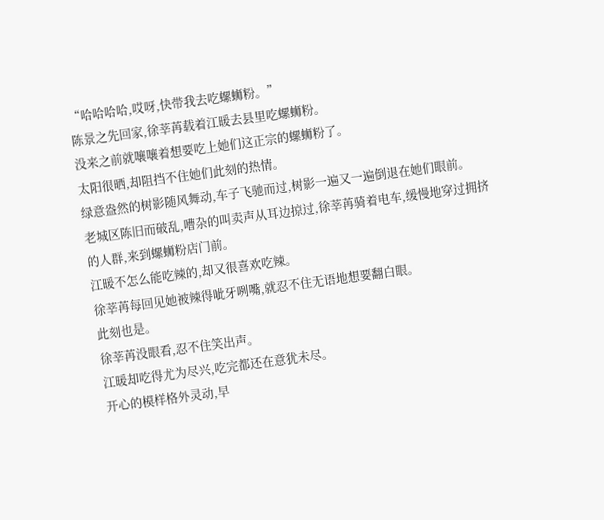“哈哈哈哈,哎呀,快带我去吃螺蛳粉。”
陈景之先回家,徐莘苒载着江暖去县里吃螺蛳粉。
没来之前就嚷嚷着想要吃上她们这正宗的螺蛳粉了。
太阳很晒,却阻挡不住她们此刻的热情。
绿意盎然的树影随风舞动,车子飞驰而过,树影一遍又一遍倒退在她们眼前。
老城区陈旧而破乱,嘈杂的叫卖声从耳边掠过,徐莘苒骑着电车,缓慢地穿过拥挤的人群,来到螺蛳粉店门前。
江暖不怎么能吃辣的,却又很喜欢吃辣。
徐莘苒每回见她被辣得呲牙咧嘴,就忍不住无语地想要翻白眼。
此刻也是。
徐莘苒没眼看,忍不住笑出声。
江暖却吃得尤为尽兴,吃完都还在意犹未尽。
开心的模样格外灵动,早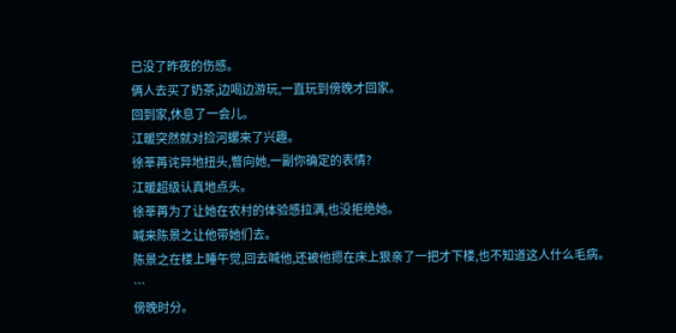已没了昨夜的伤感。
俩人去买了奶茶,边喝边游玩,一直玩到傍晚才回家。
回到家,休息了一会儿。
江暖突然就对捡河螺来了兴趣。
徐莘苒诧异地扭头,瞥向她,一副你确定的表情?
江暖超级认真地点头。
徐莘苒为了让她在农村的体验感拉满,也没拒绝她。
喊来陈景之让他带她们去。
陈景之在楼上睡午觉,回去喊他,还被他摁在床上狠亲了一把才下楼,也不知道这人什么毛病。
…
傍晚时分。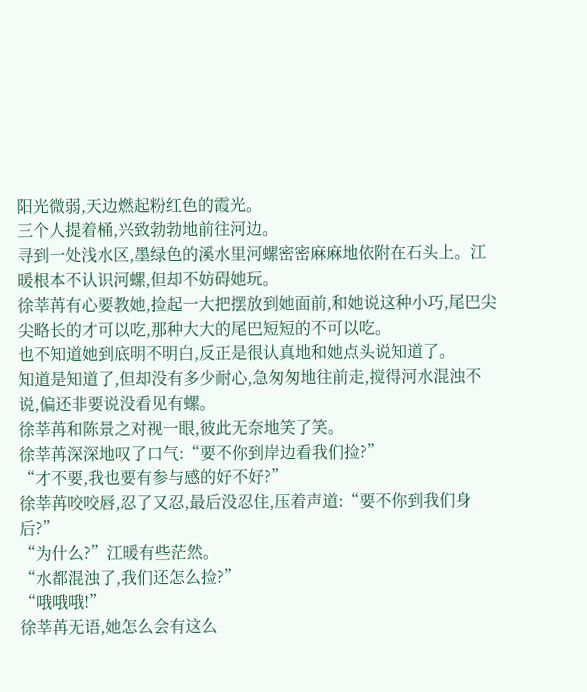阳光微弱,天边燃起粉红色的霞光。
三个人提着桶,兴致勃勃地前往河边。
寻到一处浅水区,墨绿色的溪水里河螺密密麻麻地依附在石头上。江暖根本不认识河螺,但却不妨碍她玩。
徐莘苒有心要教她,捡起一大把摆放到她面前,和她说这种小巧,尾巴尖尖略长的才可以吃,那种大大的尾巴短短的不可以吃。
也不知道她到底明不明白,反正是很认真地和她点头说知道了。
知道是知道了,但却没有多少耐心,急匆匆地往前走,搅得河水混浊不说,偏还非要说没看见有螺。
徐莘苒和陈景之对视一眼,彼此无奈地笑了笑。
徐莘苒深深地叹了口气:“要不你到岸边看我们捡?”
“才不要,我也要有参与感的好不好?”
徐莘苒咬咬唇,忍了又忍,最后没忍住,压着声道:“要不你到我们身后?”
“为什么?”江暖有些茫然。
“水都混浊了,我们还怎么捡?”
“哦哦哦!”
徐莘苒无语,她怎么会有这么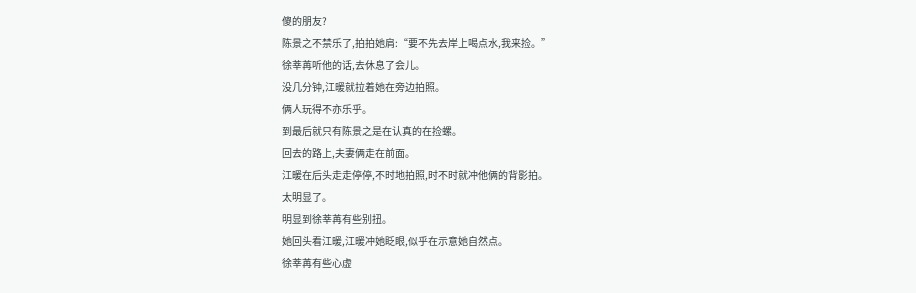傻的朋友?
陈景之不禁乐了,拍拍她肩:“要不先去岸上喝点水,我来捡。”
徐莘苒听他的话,去休息了会儿。
没几分钟,江暖就拉着她在旁边拍照。
俩人玩得不亦乐乎。
到最后就只有陈景之是在认真的在捡螺。
回去的路上,夫妻俩走在前面。
江暖在后头走走停停,不时地拍照,时不时就冲他俩的背影拍。
太明显了。
明显到徐莘苒有些别扭。
她回头看江暖,江暖冲她眨眼,似乎在示意她自然点。
徐莘苒有些心虚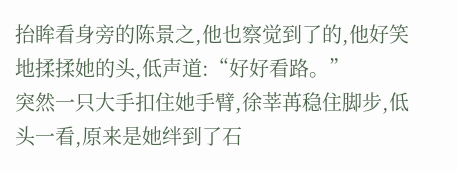抬眸看身旁的陈景之,他也察觉到了的,他好笑地揉揉她的头,低声道:“好好看路。”
突然一只大手扣住她手臂,徐莘苒稳住脚步,低头一看,原来是她绊到了石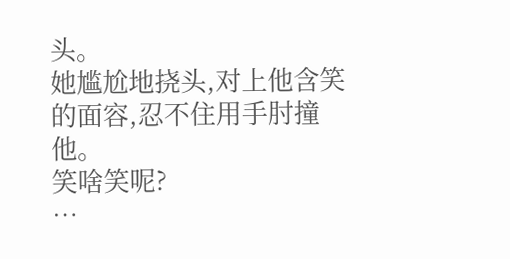头。
她尴尬地挠头,对上他含笑的面容,忍不住用手肘撞他。
笑啥笑呢?
…